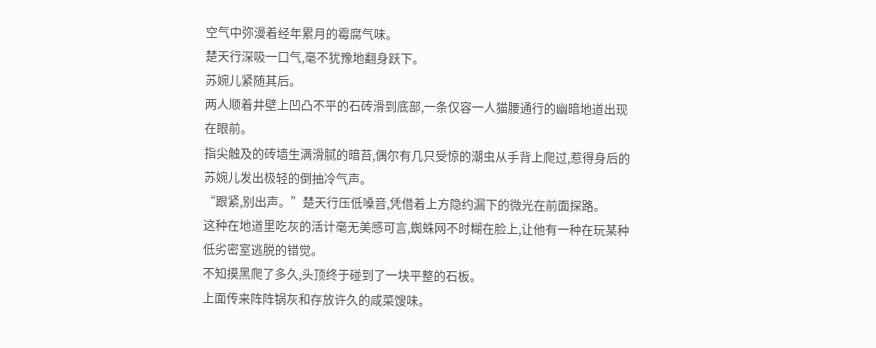空气中弥漫着经年累月的霉腐气味。
楚天行深吸一口气,毫不犹豫地翻身跃下。
苏婉儿紧随其后。
两人顺着井壁上凹凸不平的石砖滑到底部,一条仅容一人猫腰通行的幽暗地道出现在眼前。
指尖触及的砖墙生满滑腻的暗苔,偶尔有几只受惊的潮虫从手背上爬过,惹得身后的苏婉儿发出极轻的倒抽冷气声。
“跟紧,别出声。”楚天行压低嗓音,凭借着上方隐约漏下的微光在前面探路。
这种在地道里吃灰的活计毫无美感可言,蜘蛛网不时糊在脸上,让他有一种在玩某种低劣密室逃脱的错觉。
不知摸黑爬了多久,头顶终于碰到了一块平整的石板。
上面传来阵阵锅灰和存放许久的咸菜馊味。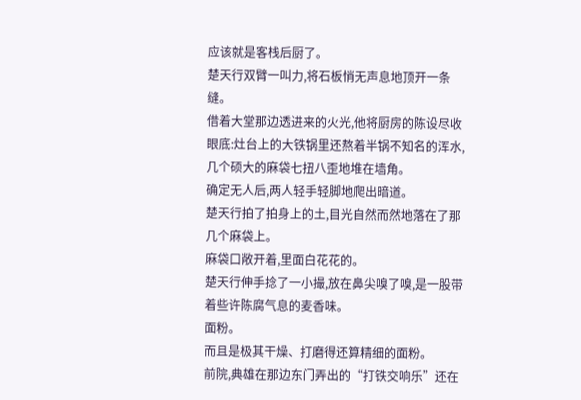应该就是客栈后厨了。
楚天行双臂一叫力,将石板悄无声息地顶开一条缝。
借着大堂那边透进来的火光,他将厨房的陈设尽收眼底:灶台上的大铁锅里还熬着半锅不知名的浑水,几个硕大的麻袋七扭八歪地堆在墙角。
确定无人后,两人轻手轻脚地爬出暗道。
楚天行拍了拍身上的土,目光自然而然地落在了那几个麻袋上。
麻袋口敞开着,里面白花花的。
楚天行伸手捻了一小撮,放在鼻尖嗅了嗅,是一股带着些许陈腐气息的麦香味。
面粉。
而且是极其干燥、打磨得还算精细的面粉。
前院,典雄在那边东门弄出的“打铁交响乐”还在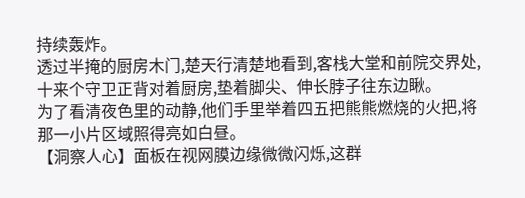持续轰炸。
透过半掩的厨房木门,楚天行清楚地看到,客栈大堂和前院交界处,十来个守卫正背对着厨房,垫着脚尖、伸长脖子往东边瞅。
为了看清夜色里的动静,他们手里举着四五把熊熊燃烧的火把,将那一小片区域照得亮如白昼。
【洞察人心】面板在视网膜边缘微微闪烁,这群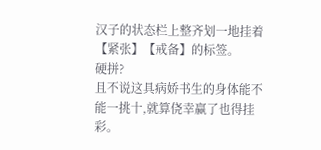汉子的状态栏上整齐划一地挂着【紧张】【戒备】的标签。
硬拼?
且不说这具病娇书生的身体能不能一挑十,就算侥幸赢了也得挂彩。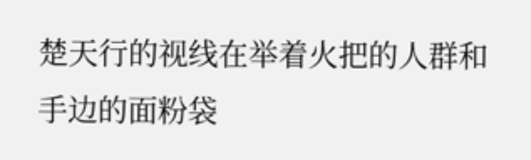楚天行的视线在举着火把的人群和手边的面粉袋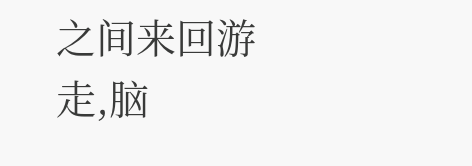之间来回游走,脑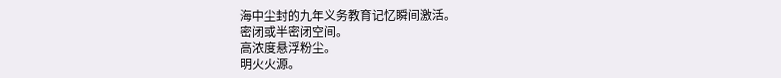海中尘封的九年义务教育记忆瞬间激活。
密闭或半密闭空间。
高浓度悬浮粉尘。
明火火源。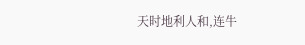天时地利人和,连牛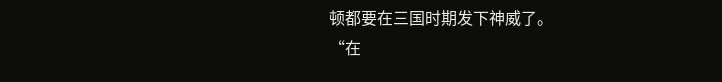顿都要在三国时期发下神威了。
“在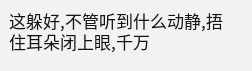这躲好,不管听到什么动静,捂住耳朵闭上眼,千万